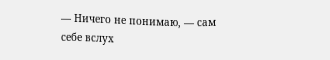— Ничего не понимаю, — сам себе вслух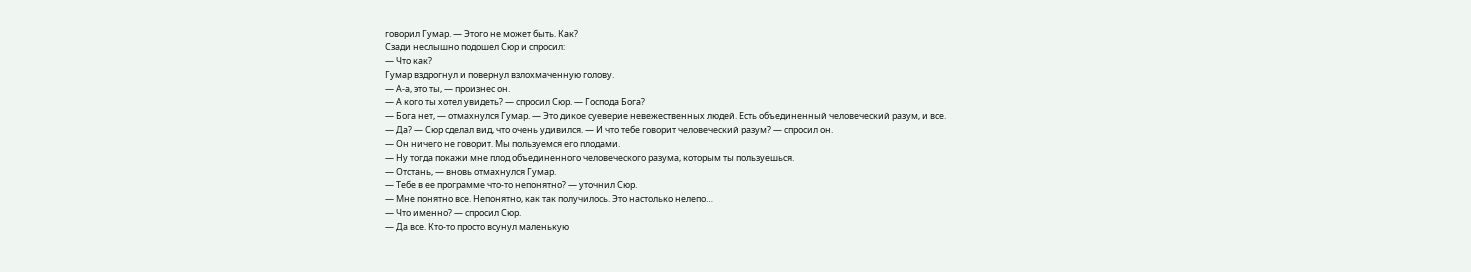говорил Гумар. — Этого не может быть. Как?
Сзади неслышно подошел Сюр и спросил:
— Что как?
Гумар вздрогнул и повернул взлохмаченную голову.
— А-а, это ты, — произнес он.
— А кого ты хотел увидеть? — спросил Сюр. — Господа Бога?
— Бога нет, — отмахнулся Гумар. — Это дикое суеверие невежественных людей. Есть объединенный человеческий разум, и все.
— Да? — Сюр сделал вид, что очень удивился. — И что тебе говорит человеческий разум? — спросил он.
— Он ничего не говорит. Мы пользуемся его плодами.
— Ну тогда покажи мне плод объединенного человеческого разума, которым ты пользуешься.
— Отстань, — вновь отмахнулся Гумар.
— Тебе в ее программе что-то непонятно? — уточнил Сюр.
— Мне понятно все. Непонятно, как так получилось. Это настолько нелепо…
— Что именно? — спросил Сюр.
— Да все. Кто-то просто всунул маленькую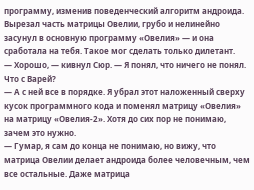программу, изменив поведенческий алгоритм андроида. Вырезал часть матрицы Овелии, грубо и нелинейно засунул в основную программу «Овелия» — и она сработала на тебя. Такое мог сделать только дилетант.
— Хорошо, — кивнул Сюр. — Я понял, что ничего не понял. Что с Варей?
— А с ней все в порядке. Я убрал этот наложенный сверху кусок программного кода и поменял матрицу «Овелия» на матрицу «Овелия-2». Хотя до сих пор не понимаю, зачем это нужно.
— Гумар, я сам до конца не понимаю, но вижу, что матрица Овелии делает андроида более человечным, чем все остальные. Даже матрица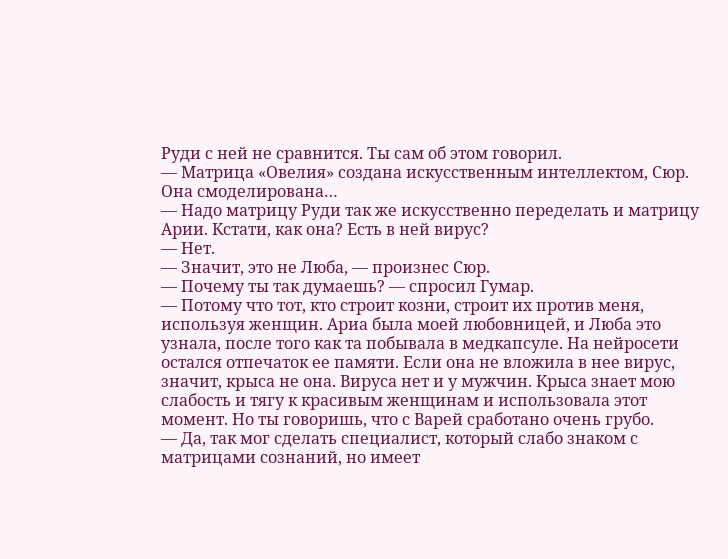Руди с ней не сравнится. Ты сам об этом говорил.
— Матрица «Овелия» создана искусственным интеллектом, Сюр. Она смоделирована…
— Надо матрицу Руди так же искусственно переделать и матрицу Арии. Кстати, как она? Есть в ней вирус?
— Нет.
— Значит, это не Люба, — произнес Сюр.
— Почему ты так думаешь? — спросил Гумар.
— Потому что тот, кто строит козни, строит их против меня, используя женщин. Ариа была моей любовницей, и Люба это узнала, после того как та побывала в медкапсуле. На нейросети остался отпечаток ее памяти. Если она не вложила в нее вирус, значит, крыса не она. Вируса нет и у мужчин. Крыса знает мою слабость и тягу к красивым женщинам и использовала этот момент. Но ты говоришь, что с Варей сработано очень грубо.
— Да, так мог сделать специалист, который слабо знаком с матрицами сознаний, но имеет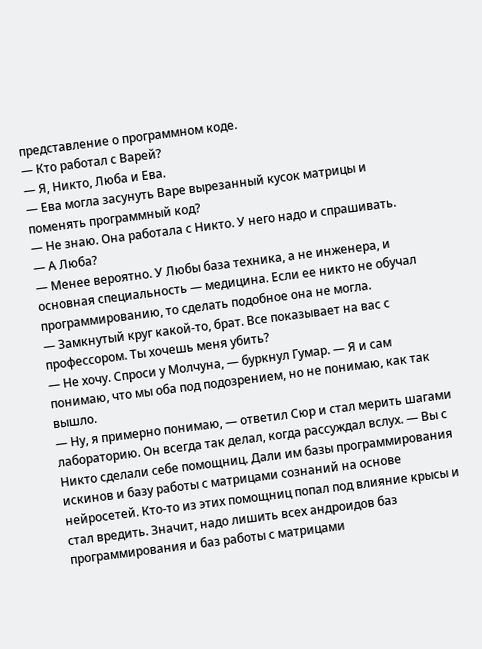представление о программном коде.
— Кто работал с Варей?
— Я, Никто, Люба и Ева.
— Ева могла засунуть Варе вырезанный кусок матрицы и поменять программный код?
— Не знаю. Она работала с Никто. У него надо и спрашивать.
— А Люба?
— Менее вероятно. У Любы база техника, а не инженера, и основная специальность — медицина. Если ее никто не обучал программированию, то сделать подобное она не могла.
— Замкнутый круг какой-то, брат. Все показывает на вас с профессором. Ты хочешь меня убить?
— Не хочу. Спроси у Молчуна, — буркнул Гумар. — Я и сам понимаю, что мы оба под подозрением, но не понимаю, как так вышло.
— Ну, я примерно понимаю, — ответил Сюр и стал мерить шагами лабораторию. Он всегда так делал, когда рассуждал вслух. — Вы с Никто сделали себе помощниц. Дали им базы программирования искинов и базу работы с матрицами сознаний на основе нейросетей. Кто-то из этих помощниц попал под влияние крысы и стал вредить. Значит, надо лишить всех андроидов баз программирования и баз работы с матрицами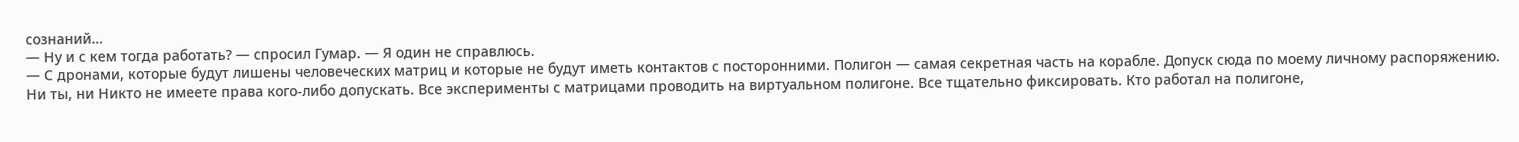сознаний…
— Ну и с кем тогда работать? — спросил Гумар. — Я один не справлюсь.
— С дронами, которые будут лишены человеческих матриц и которые не будут иметь контактов с посторонними. Полигон — самая секретная часть на корабле. Допуск сюда по моему личному распоряжению. Ни ты, ни Никто не имеете права кого-либо допускать. Все эксперименты с матрицами проводить на виртуальном полигоне. Все тщательно фиксировать. Кто работал на полигоне,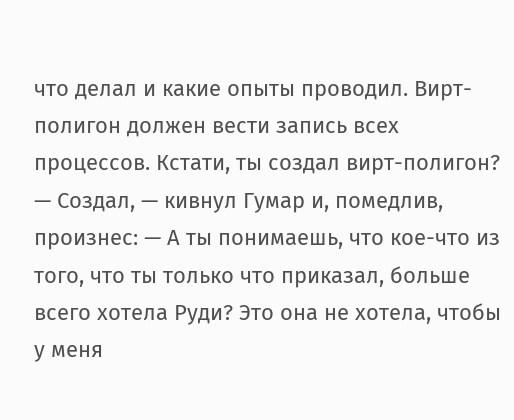что делал и какие опыты проводил. Вирт-полигон должен вести запись всех процессов. Кстати, ты создал вирт-полигон?
— Создал, — кивнул Гумар и, помедлив, произнес: — А ты понимаешь, что кое-что из того, что ты только что приказал, больше всего хотела Руди? Это она не хотела, чтобы у меня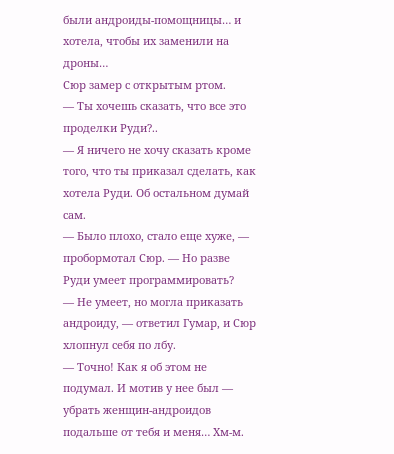были андроиды-помощницы… и хотела, чтобы их заменили на дроны…
Сюр замер с открытым ртом.
— Ты хочешь сказать, что все это проделки Руди?..
— Я ничего не хочу сказать кроме того, что ты приказал сделать, как хотела Руди. Об остальном думай сам.
— Было плохо, стало еще хуже, — пробормотал Сюр. — Но разве Руди умеет программировать?
— Не умеет, но могла приказать андроиду, — ответил Гумар, и Сюр хлопнул себя по лбу.
— Точно! Как я об этом не подумал. И мотив у нее был — убрать женщин-андроидов подальше от тебя и меня… Хм-м.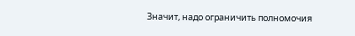Значит, надо ограничить полномочия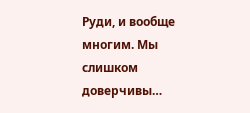Руди, и вообще многим. Мы слишком доверчивы…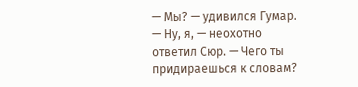— Мы? — удивился Гумар.
— Ну, я, — неохотно ответил Сюр. — Чего ты придираешься к словам?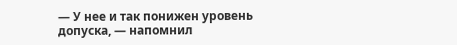— У нее и так понижен уровень допуска, — напомнил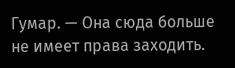Гумар. — Она сюда больше не имеет права заходить.